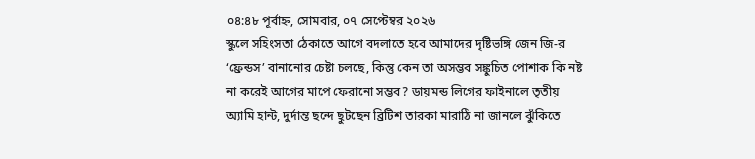০৪:৪৮ পূর্বাহ্ন, সোমবার, ০৭ সেপ্টেম্বর ২০২৬
স্কুলে সহিংসতা ঠেকাতে আগে বদলাতে হবে আমাদের দৃষ্টিভঙ্গি জেন জি-র ‘ফ্রেন্ডস’ বানানোর চেষ্টা চলছে, কিন্তু কেন তা অসম্ভব সঙ্কুচিত পোশাক কি নষ্ট না করেই আগের মাপে ফেরানো সম্ভব? ডায়মন্ড লিগের ফাইনালে তৃতীয় অ্যামি হান্ট, দুর্দান্ত ছন্দে ছুটছেন ব্রিটিশ তারকা মারাঠি না জানলে ঝুঁকিতে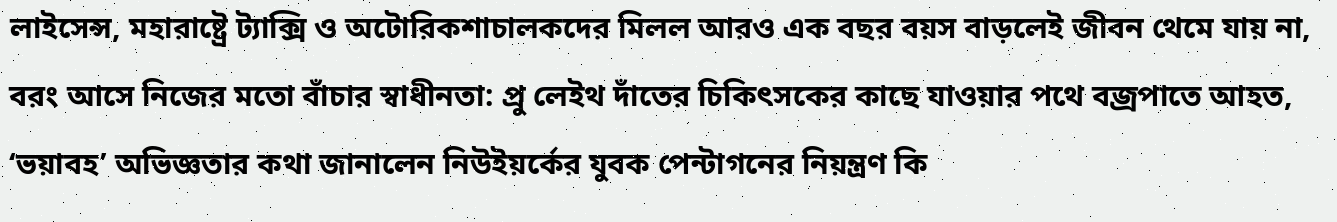লাইসেন্স, মহারাষ্ট্রে ট্যাক্সি ও অটোরিকশাচালকদের মিলল আরও এক বছর বয়স বাড়লেই জীবন থেমে যায় না, বরং আসে নিজের মতো বাঁচার স্বাধীনতা: প্রু লেইথ দাঁতের চিকিৎসকের কাছে যাওয়ার পথে বজ্রপাতে আহত, ‘ভয়াবহ’ অভিজ্ঞতার কথা জানালেন নিউইয়র্কের যুবক পেন্টাগনের নিয়ন্ত্রণ কি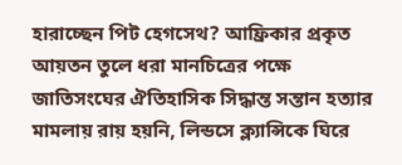হারাচ্ছেন পিট হেগসেথ? আফ্রিকার প্রকৃত আয়তন তুলে ধরা মানচিত্রের পক্ষে জাতিসংঘের ঐতিহাসিক সিদ্ধান্ত সন্তান হত্যার মামলায় রায় হয়নি, লিন্ডসে ক্ল্যান্সিকে ঘিরে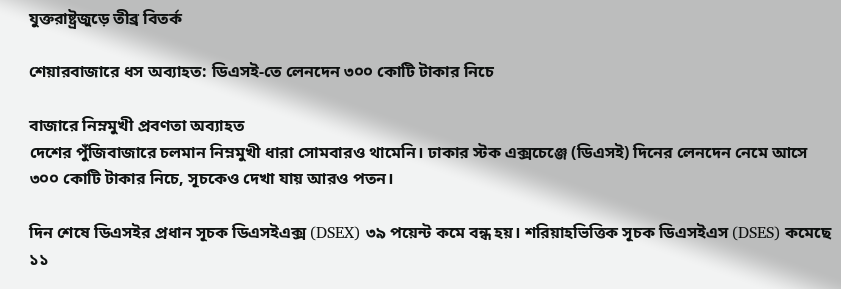যুক্তরাষ্ট্রজুড়ে তীব্র বিতর্ক

শেয়ারবাজারে ধস অব্যাহত: ডিএসই-তে লেনদেন ৩০০ কোটি টাকার নিচে

বাজারে নিম্নমুখী প্রবণতা অব্যাহত
দেশের পুঁজিবাজারে চলমান নিম্নমুখী ধারা সোমবারও থামেনি। ঢাকার স্টক এক্সচেঞ্জে (ডিএসই) দিনের লেনদেন নেমে আসে ৩০০ কোটি টাকার নিচে, সূচকেও দেখা যায় আরও পতন।

দিন শেষে ডিএসইর প্রধান সূচক ডিএসইএক্স (DSEX) ৩৯ পয়েন্ট কমে বন্ধ হয়। শরিয়াহভিত্তিক সূচক ডিএসইএস (DSES) কমেছে ১১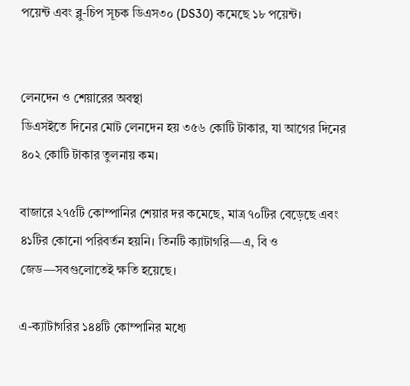পয়েন্ট এবং ব্লু-চিপ সূচক ডিএস৩০ (DS30) কমেছে ১৮ পয়েন্ট।


লেনদেন ও শেয়ারের অবস্থা
ডিএসইতে দিনের মোট লেনদেন হয় ৩৫৬ কোটি টাকার, যা আগের দিনের ৪০২ কোটি টাকার তুলনায় কম।

বাজারে ২৭৫টি কোম্পানির শেয়ার দর কমেছে, মাত্র ৭০টির বেড়েছে এবং ৪১টির কোনো পরিবর্তন হয়নি। তিনটি ক্যাটাগরি—এ, বি ও জেড—সবগুলোতেই ক্ষতি হয়েছে।

এ-ক্যাটাগরির ১৪৪টি কোম্পানির মধ্যে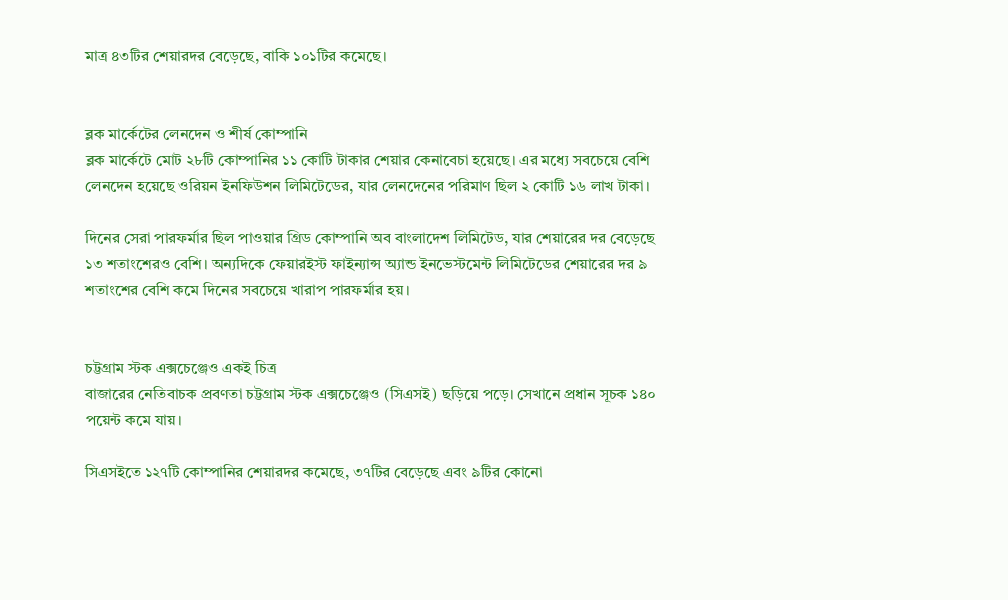মাত্র ৪৩টির শেয়ারদর বেড়েছে, বাকি ১০১টির কমেছে।


ব্লক মার্কেটের লেনদেন ও শীর্ষ কোম্পানি
ব্লক মার্কেটে মোট ২৮টি কোম্পানির ১১ কোটি টাকার শেয়ার কেনাবেচা হয়েছে। এর মধ্যে সবচেয়ে বেশি লেনদেন হয়েছে ওরিয়ন ইনফিউশন লিমিটেডের, যার লেনদেনের পরিমাণ ছিল ২ কোটি ১৬ লাখ টাকা।

দিনের সেরা পারফর্মার ছিল পাওয়ার গ্রিড কোম্পানি অব বাংলাদেশ লিমিটেড, যার শেয়ারের দর বেড়েছে ১৩ শতাংশেরও বেশি। অন্যদিকে ফেয়ারইস্ট ফাইন্যান্স অ্যান্ড ইনভেস্টমেন্ট লিমিটেডের শেয়ারের দর ৯ শতাংশের বেশি কমে দিনের সবচেয়ে খারাপ পারফর্মার হয়।


চট্টগ্রাম স্টক এক্সচেঞ্জেও একই চিত্র
বাজারের নেতিবাচক প্রবণতা চট্টগ্রাম স্টক এক্সচেঞ্জেও (সিএসই) ছড়িয়ে পড়ে। সেখানে প্রধান সূচক ১৪০ পয়েন্ট কমে যায়।

সিএসইতে ১২৭টি কোম্পানির শেয়ারদর কমেছে, ৩৭টির বেড়েছে এবং ৯টির কোনো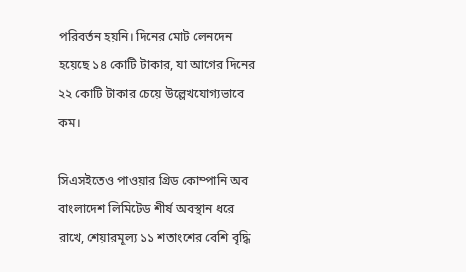পরিবর্তন হয়নি। দিনের মোট লেনদেন হয়েছে ১৪ কোটি টাকার, যা আগের দিনের ২২ কোটি টাকার চেয়ে উল্লেখযোগ্যভাবে কম।

সিএসইতেও পাওয়ার গ্রিড কোম্পানি অব বাংলাদেশ লিমিটেড শীর্ষ অবস্থান ধরে রাখে, শেয়ারমূল্য ১১ শতাংশের বেশি বৃদ্ধি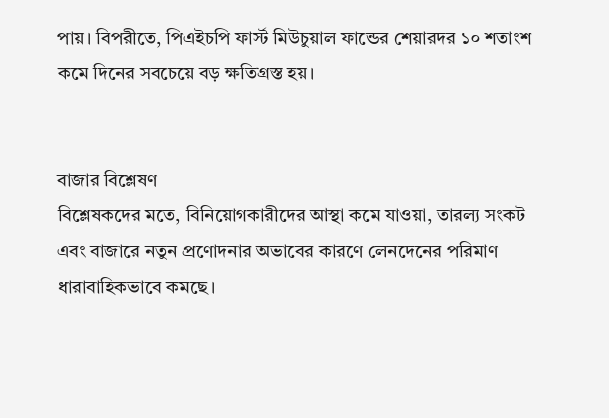পায়। বিপরীতে, পিএইচপি ফার্স্ট মিউচুয়াল ফান্ডের শেয়ারদর ১০ শতাংশ কমে দিনের সবচেয়ে বড় ক্ষতিগ্রস্ত হয়।


বাজার বিশ্লেষণ
বিশ্লেষকদের মতে, বিনিয়োগকারীদের আস্থা কমে যাওয়া, তারল্য সংকট এবং বাজারে নতুন প্রণোদনার অভাবের কারণে লেনদেনের পরিমাণ ধারাবাহিকভাবে কমছে।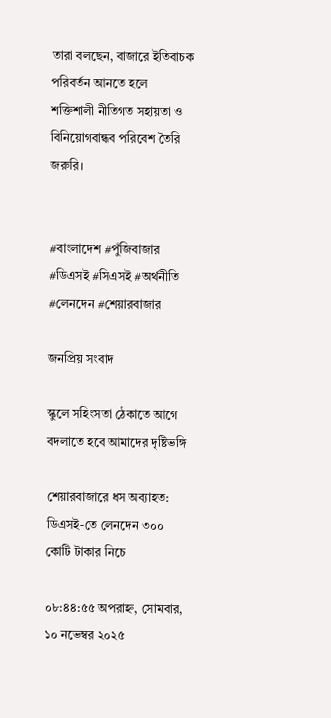তারা বলছেন, বাজারে ইতিবাচক পরিবর্তন আনতে হলে শক্তিশালী নীতিগত সহায়তা ও বিনিয়োগবান্ধব পরিবেশ তৈরি জরুরি।


#বাংলাদেশ #পুঁজিবাজার #ডিএসই #সিএসই #অর্থনীতি #লেনদেন #শেয়ারবাজার

জনপ্রিয় সংবাদ

স্কুলে সহিংসতা ঠেকাতে আগে বদলাতে হবে আমাদের দৃষ্টিভঙ্গি

শেয়ারবাজারে ধস অব্যাহত: ডিএসই-তে লেনদেন ৩০০ কোটি টাকার নিচে

০৮:৪৪:৫৫ অপরাহ্ন, সোমবার, ১০ নভেম্বর ২০২৫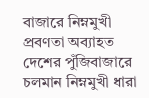বাজারে নিম্নমুখী প্রবণতা অব্যাহত
দেশের পুঁজিবাজারে চলমান নিম্নমুখী ধারা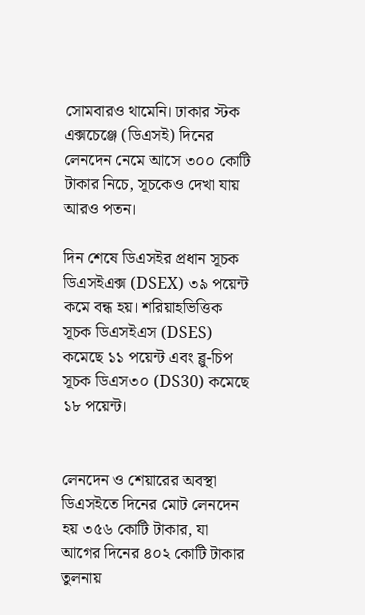সোমবারও থামেনি। ঢাকার স্টক এক্সচেঞ্জে (ডিএসই) দিনের লেনদেন নেমে আসে ৩০০ কোটি টাকার নিচে, সূচকেও দেখা যায় আরও পতন।

দিন শেষে ডিএসইর প্রধান সূচক ডিএসইএক্স (DSEX) ৩৯ পয়েন্ট কমে বন্ধ হয়। শরিয়াহভিত্তিক সূচক ডিএসইএস (DSES) কমেছে ১১ পয়েন্ট এবং ব্লু-চিপ সূচক ডিএস৩০ (DS30) কমেছে ১৮ পয়েন্ট।


লেনদেন ও শেয়ারের অবস্থা
ডিএসইতে দিনের মোট লেনদেন হয় ৩৫৬ কোটি টাকার, যা আগের দিনের ৪০২ কোটি টাকার তুলনায়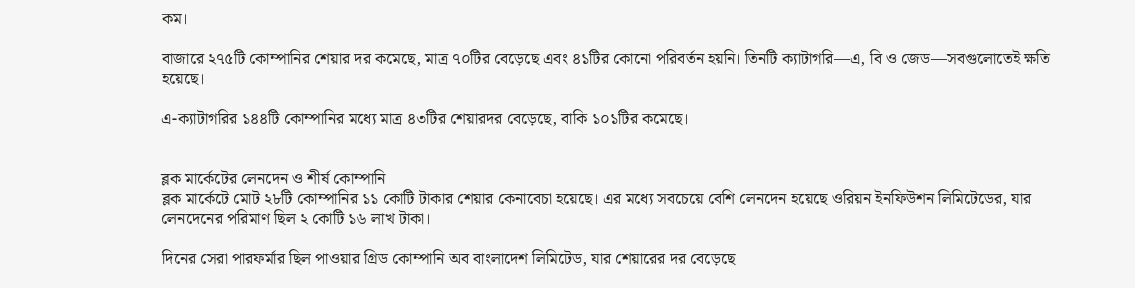কম।

বাজারে ২৭৫টি কোম্পানির শেয়ার দর কমেছে, মাত্র ৭০টির বেড়েছে এবং ৪১টির কোনো পরিবর্তন হয়নি। তিনটি ক্যাটাগরি—এ, বি ও জেড—সবগুলোতেই ক্ষতি হয়েছে।

এ-ক্যাটাগরির ১৪৪টি কোম্পানির মধ্যে মাত্র ৪৩টির শেয়ারদর বেড়েছে, বাকি ১০১টির কমেছে।


ব্লক মার্কেটের লেনদেন ও শীর্ষ কোম্পানি
ব্লক মার্কেটে মোট ২৮টি কোম্পানির ১১ কোটি টাকার শেয়ার কেনাবেচা হয়েছে। এর মধ্যে সবচেয়ে বেশি লেনদেন হয়েছে ওরিয়ন ইনফিউশন লিমিটেডের, যার লেনদেনের পরিমাণ ছিল ২ কোটি ১৬ লাখ টাকা।

দিনের সেরা পারফর্মার ছিল পাওয়ার গ্রিড কোম্পানি অব বাংলাদেশ লিমিটেড, যার শেয়ারের দর বেড়েছে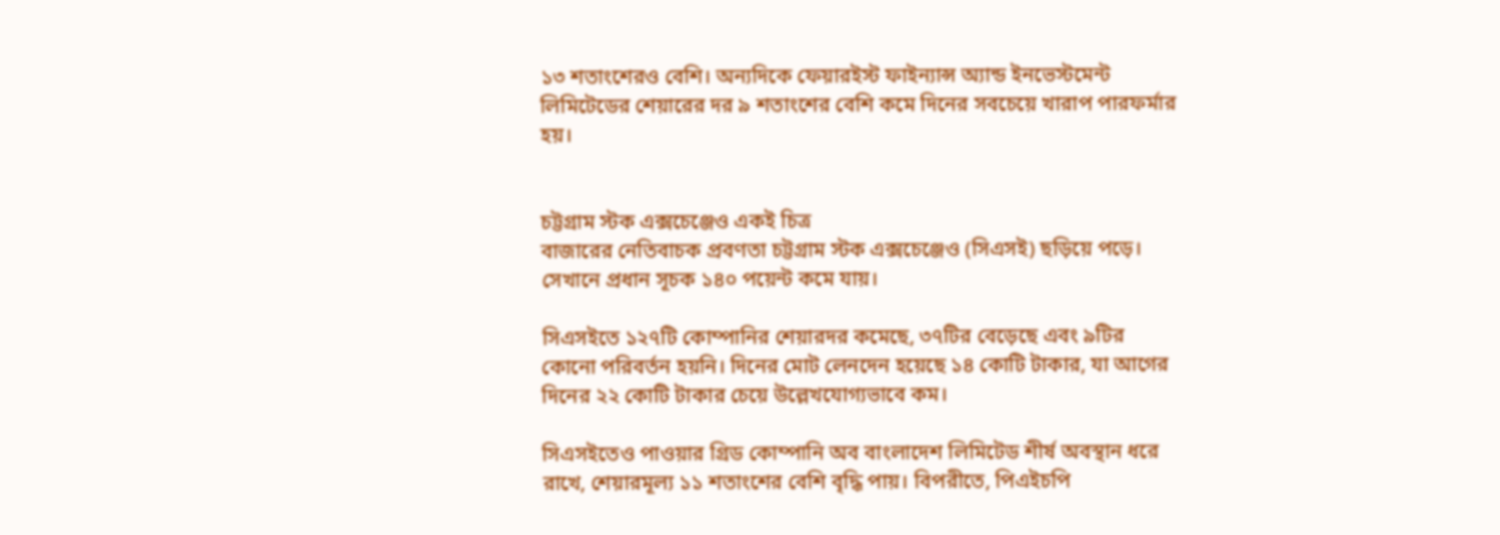১৩ শতাংশেরও বেশি। অন্যদিকে ফেয়ারইস্ট ফাইন্যান্স অ্যান্ড ইনভেস্টমেন্ট লিমিটেডের শেয়ারের দর ৯ শতাংশের বেশি কমে দিনের সবচেয়ে খারাপ পারফর্মার হয়।


চট্টগ্রাম স্টক এক্সচেঞ্জেও একই চিত্র
বাজারের নেতিবাচক প্রবণতা চট্টগ্রাম স্টক এক্সচেঞ্জেও (সিএসই) ছড়িয়ে পড়ে। সেখানে প্রধান সূচক ১৪০ পয়েন্ট কমে যায়।

সিএসইতে ১২৭টি কোম্পানির শেয়ারদর কমেছে, ৩৭টির বেড়েছে এবং ৯টির কোনো পরিবর্তন হয়নি। দিনের মোট লেনদেন হয়েছে ১৪ কোটি টাকার, যা আগের দিনের ২২ কোটি টাকার চেয়ে উল্লেখযোগ্যভাবে কম।

সিএসইতেও পাওয়ার গ্রিড কোম্পানি অব বাংলাদেশ লিমিটেড শীর্ষ অবস্থান ধরে রাখে, শেয়ারমূল্য ১১ শতাংশের বেশি বৃদ্ধি পায়। বিপরীতে, পিএইচপি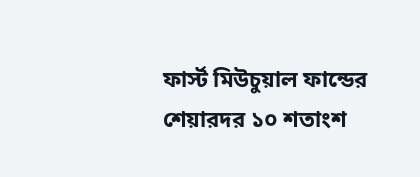ফার্স্ট মিউচুয়াল ফান্ডের শেয়ারদর ১০ শতাংশ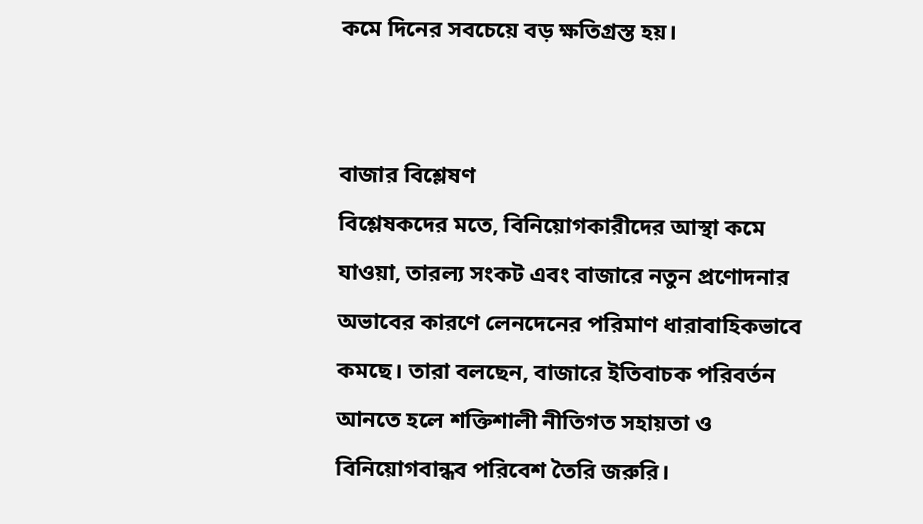কমে দিনের সবচেয়ে বড় ক্ষতিগ্রস্ত হয়।


বাজার বিশ্লেষণ
বিশ্লেষকদের মতে, বিনিয়োগকারীদের আস্থা কমে যাওয়া, তারল্য সংকট এবং বাজারে নতুন প্রণোদনার অভাবের কারণে লেনদেনের পরিমাণ ধারাবাহিকভাবে কমছে। তারা বলছেন, বাজারে ইতিবাচক পরিবর্তন আনতে হলে শক্তিশালী নীতিগত সহায়তা ও বিনিয়োগবান্ধব পরিবেশ তৈরি জরুরি।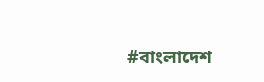#বাংলাদেশ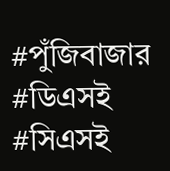#পুঁজিবাজার #ডিএসই #সিএসই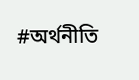#অর্থনীতি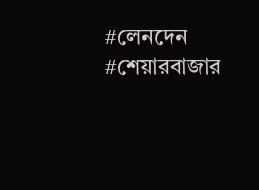#লেনদেন #শেয়ারবাজার